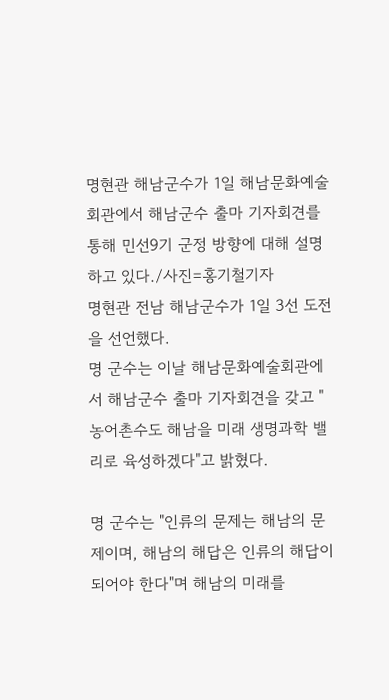명현관 해남군수가 1일 해남문화예술회관에서 해남군수 출마 기자회견를 통해 민선9기 군정 방향에 대해 설명하고 있다./사진=홍기철기자
명현관 전남 해남군수가 1일 3선 도전을 선언했다.
명 군수는 이날 해남문화예술회관에서 해남군수 출마 기자회견을 갖고 "농어촌수도 해남을 미래 생명과학 밸리로 육성하겠다"고 밝혔다.

명 군수는 "인류의 문제는 해남의 문제이며, 해남의 해답은 인류의 해답이 되어야 한다"며 해남의 미래를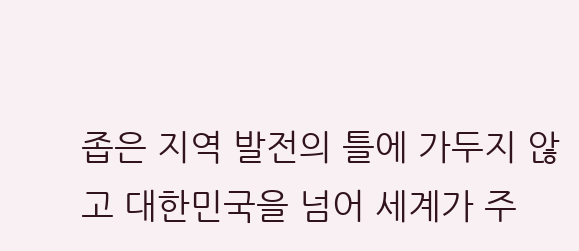좁은 지역 발전의 틀에 가두지 않고 대한민국을 넘어 세계가 주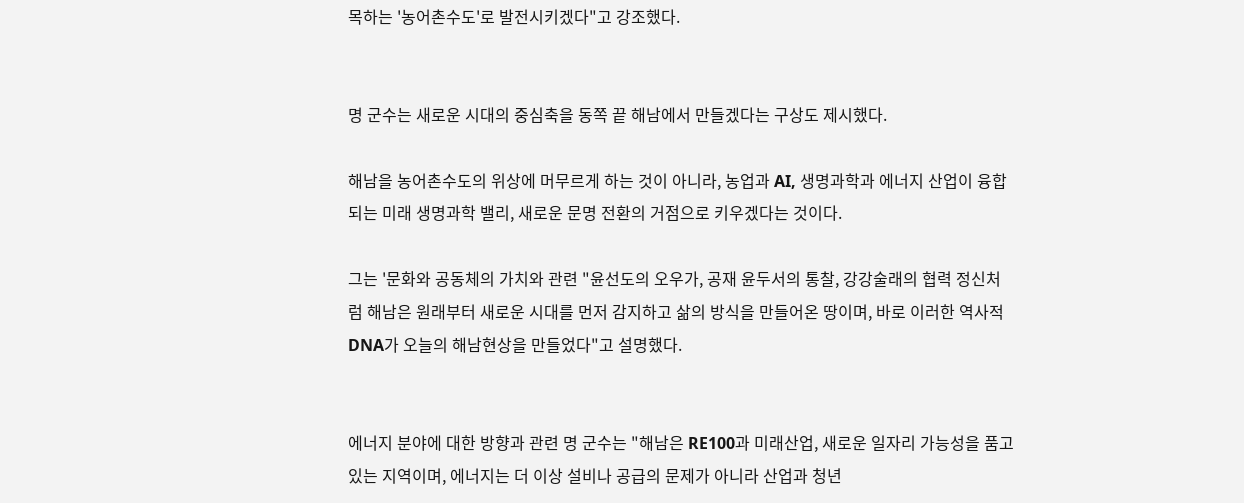목하는 '농어촌수도'로 발전시키겠다"고 강조했다.


명 군수는 새로운 시대의 중심축을 동쪽 끝 해남에서 만들겠다는 구상도 제시했다.

해남을 농어촌수도의 위상에 머무르게 하는 것이 아니라, 농업과 AI, 생명과학과 에너지 산업이 융합되는 미래 생명과학 밸리, 새로운 문명 전환의 거점으로 키우겠다는 것이다.

그는 '문화와 공동체의 가치와 관련 "윤선도의 오우가, 공재 윤두서의 통찰, 강강술래의 협력 정신처럼 해남은 원래부터 새로운 시대를 먼저 감지하고 삶의 방식을 만들어온 땅이며, 바로 이러한 역사적 DNA가 오늘의 해남현상을 만들었다"고 설명했다.


에너지 분야에 대한 방향과 관련 명 군수는 "해남은 RE100과 미래산업, 새로운 일자리 가능성을 품고 있는 지역이며, 에너지는 더 이상 설비나 공급의 문제가 아니라 산업과 청년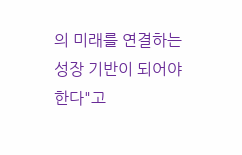의 미래를 연결하는 성장 기반이 되어야 한다"고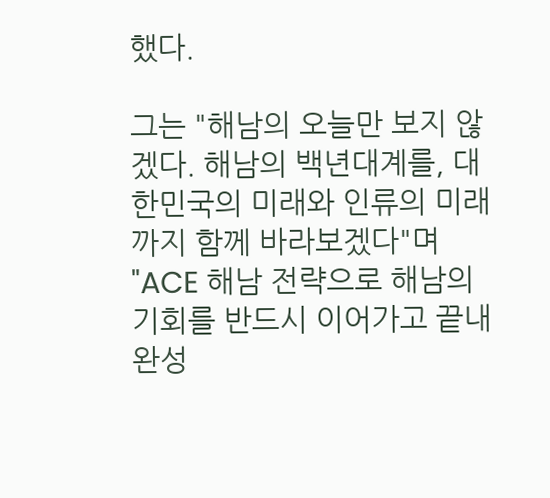했다.

그는 "해남의 오늘만 보지 않겠다. 해남의 백년대계를, 대한민국의 미래와 인류의 미래까지 함께 바라보겠다"며 "ACE 해남 전략으로 해남의 기회를 반드시 이어가고 끝내 완성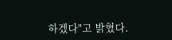하겠다"고 밝혔다.